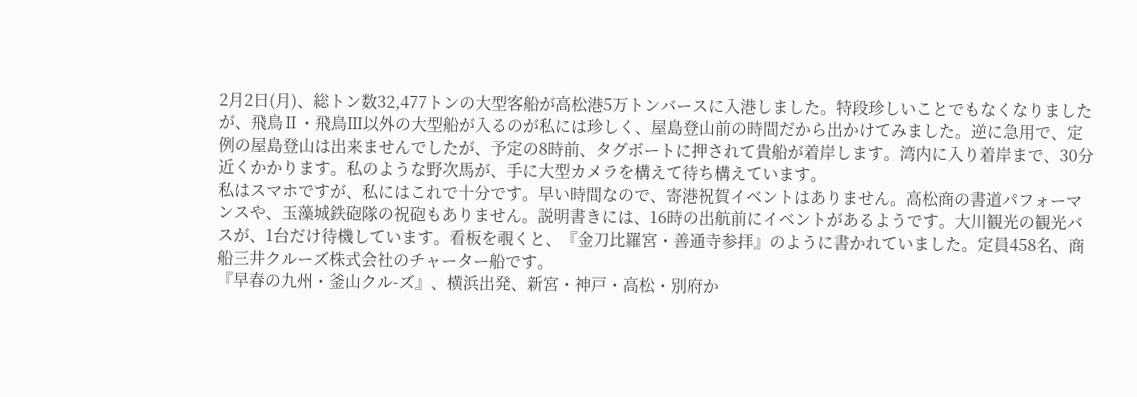2月2日(月)、総トン数32,477トンの大型客船が高松港5万トンバースに入港しました。特段珍しいことでもなくなりましたが、飛鳥Ⅱ・飛鳥Ⅲ以外の大型船が入るのが私には珍しく、屋島登山前の時間だから出かけてみました。逆に急用で、定例の屋島登山は出来ませんでしたが、予定の8時前、タグボートに押されて貴船が着岸します。湾内に入り着岸まで、30分近くかかります。私のような野次馬が、手に大型カメラを構えて待ち構えています。
私はスマホですが、私にはこれで十分です。早い時間なので、寄港祝賀イベントはありません。高松商の書道パフォーマンスや、玉藻城鉄砲隊の祝砲もありません。説明書きには、16時の出航前にイベントがあるようです。大川観光の観光バスが、1台だけ待機しています。看板を覗くと、『金刀比羅宮・善通寺参拝』のように書かれていました。定員458名、商船三井クルーズ株式会社のチャーター船です。
『早春の九州・釜山クル-ズ』、横浜出発、新宮・神戸・高松・別府か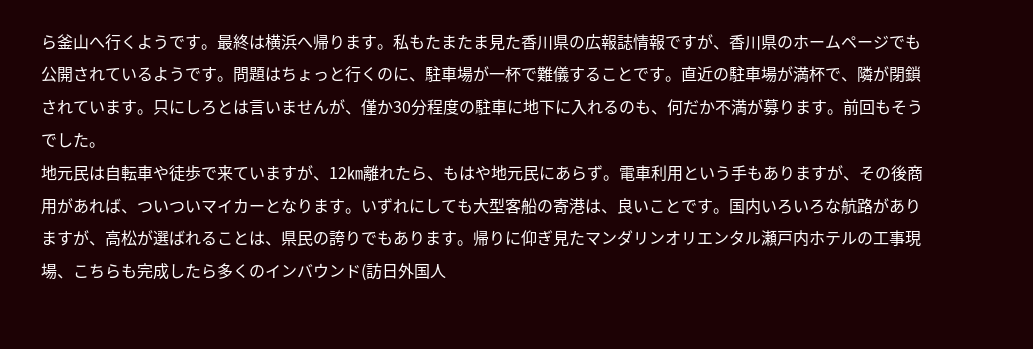ら釜山へ行くようです。最終は横浜へ帰ります。私もたまたま見た香川県の広報誌情報ですが、香川県のホームページでも公開されているようです。問題はちょっと行くのに、駐車場が一杯で難儀することです。直近の駐車場が満杯で、隣が閉鎖されています。只にしろとは言いませんが、僅か30分程度の駐車に地下に入れるのも、何だか不満が募ります。前回もそうでした。
地元民は自転車や徒歩で来ていますが、12㎞離れたら、もはや地元民にあらず。電車利用という手もありますが、その後商用があれば、ついついマイカーとなります。いずれにしても大型客船の寄港は、良いことです。国内いろいろな航路がありますが、高松が選ばれることは、県民の誇りでもあります。帰りに仰ぎ見たマンダリンオリエンタル瀬戸内ホテルの工事現場、こちらも完成したら多くのインバウンド(訪日外国人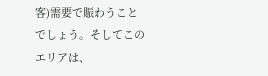客)需要で賑わうことでしょう。そしてこのエリアは、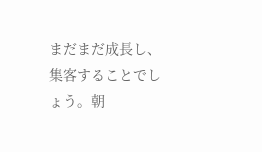まだまだ成長し、集客することでしょう。朝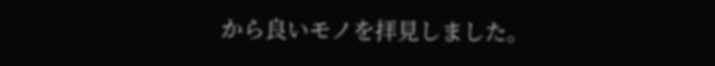から良いモノを拝見しました。